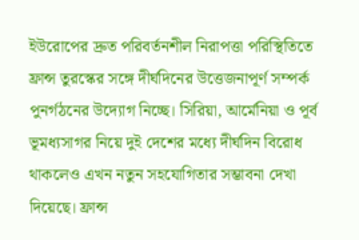ইউরোপের দ্রুত পরিবর্তনশীল নিরাপত্তা পরিস্থিতিতে ফ্রান্স তুরস্কের সঙ্গে দীর্ঘদিনের উত্তেজনাপূর্ণ সম্পর্ক পুনর্গঠনের উদ্যোগ নিচ্ছে। সিরিয়া, আর্মেনিয়া ও পূর্ব ভূমধ্যসাগর নিয়ে দুই দেশের মধ্যে দীর্ঘদিন বিরোধ থাকলেও এখন নতুন সহযোগিতার সম্ভাবনা দেখা দিয়েছে। ফ্রান্স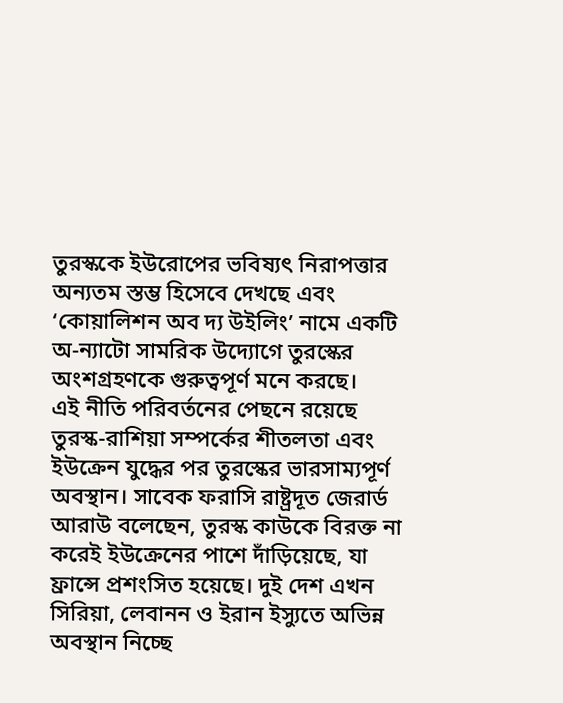তুরস্ককে ইউরোপের ভবিষ্যৎ নিরাপত্তার অন্যতম স্তম্ভ হিসেবে দেখছে এবং ‘কোয়ালিশন অব দ্য উইলিং’ নামে একটি অ-ন্যাটো সামরিক উদ্যোগে তুরস্কের অংশগ্রহণকে গুরুত্বপূর্ণ মনে করছে।
এই নীতি পরিবর্তনের পেছনে রয়েছে তুরস্ক-রাশিয়া সম্পর্কের শীতলতা এবং ইউক্রেন যুদ্ধের পর তুরস্কের ভারসাম্যপূর্ণ অবস্থান। সাবেক ফরাসি রাষ্ট্রদূত জেরার্ড আরাউ বলেছেন, তুরস্ক কাউকে বিরক্ত না করেই ইউক্রেনের পাশে দাঁড়িয়েছে, যা ফ্রান্সে প্রশংসিত হয়েছে। দুই দেশ এখন সিরিয়া, লেবানন ও ইরান ইস্যুতে অভিন্ন অবস্থান নিচ্ছে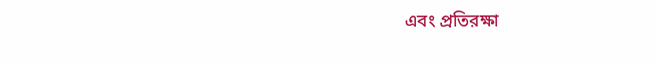এবং প্রতিরক্ষা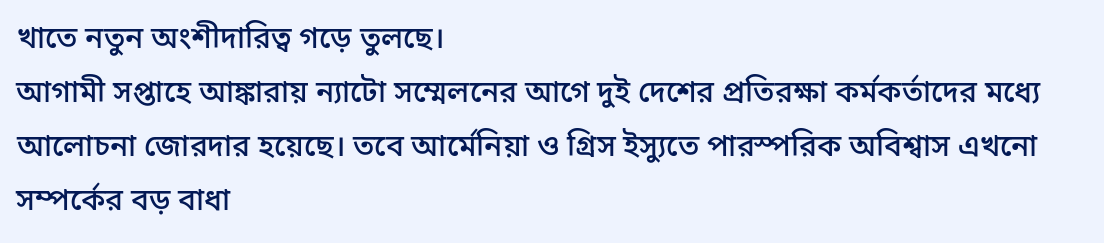খাতে নতুন অংশীদারিত্ব গড়ে তুলছে।
আগামী সপ্তাহে আঙ্কারায় ন্যাটো সম্মেলনের আগে দুই দেশের প্রতিরক্ষা কর্মকর্তাদের মধ্যে আলোচনা জোরদার হয়েছে। তবে আর্মেনিয়া ও গ্রিস ইস্যুতে পারস্পরিক অবিশ্বাস এখনো সম্পর্কের বড় বাধা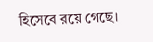হিসেবে রয়ে গেছে।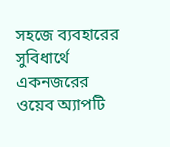সহজে ব্যবহারের সুবিধার্থে একনজরের ওয়েব অ্যাপটি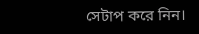সেটাপ করে নিন।